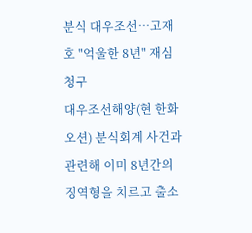분식 대우조선…고재호 "억울한 8년" 재심청구
대우조선해양(현 한화오션) 분식회계 사건과 관련해 이미 8년간의 징역형을 치르고 출소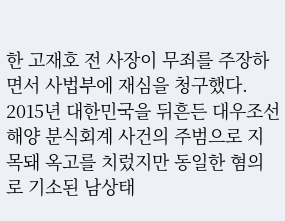한 고재호 전 사장이 무죄를 주장하면서 사법부에 재심을 청구했다. 2015년 대한민국을 뒤흔든 대우조선해양 분식회계 사건의 주범으로 지목돼 옥고를 치렀지만 동일한 혐의로 기소된 남상태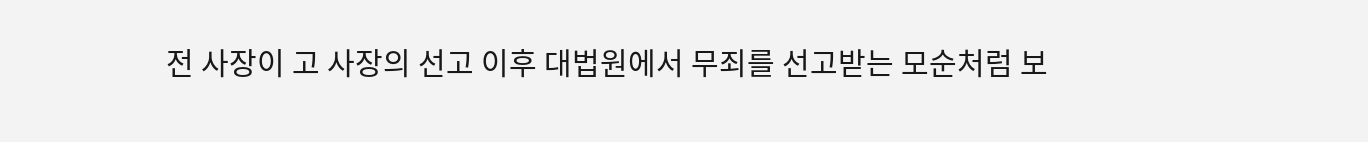전 사장이 고 사장의 선고 이후 대법원에서 무죄를 선고받는 모순처럼 보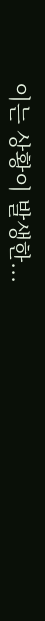이는 상황이 발생한...